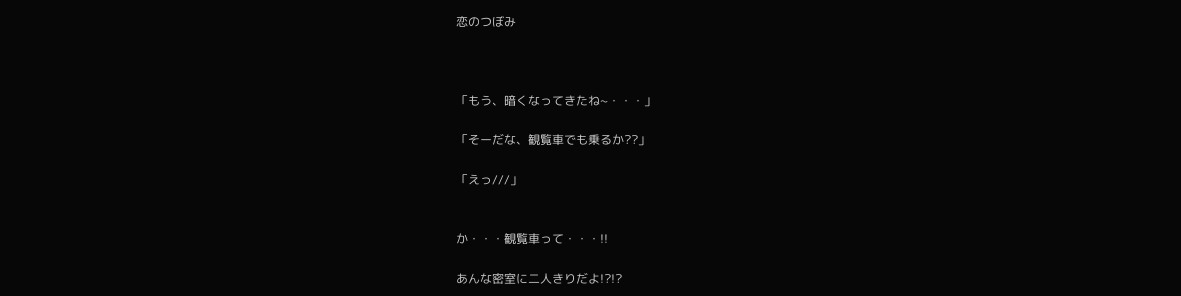恋のつぼみ



「もう、暗くなってきたね~・・・」

「そーだな、観覧車でも乗るか??」

「えっ///」


か・・・観覧車って・・・!!

あんな密室に二人きりだよ!?!?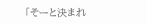「そーと決まれ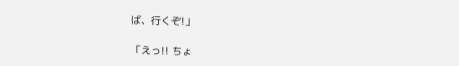ば、行くぞ!」

「えっ!! ちょ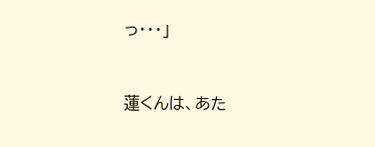っ・・・」


蓮くんは、あた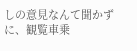しの意見なんて聞かずに、観覧車乗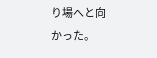り場へと向かった。